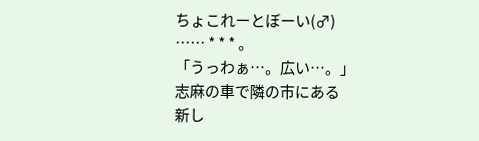ちょこれーとぼーい(♂)
…… * * * 。
「うっわぁ…。広い…。」
志麻の車で隣の市にある
新し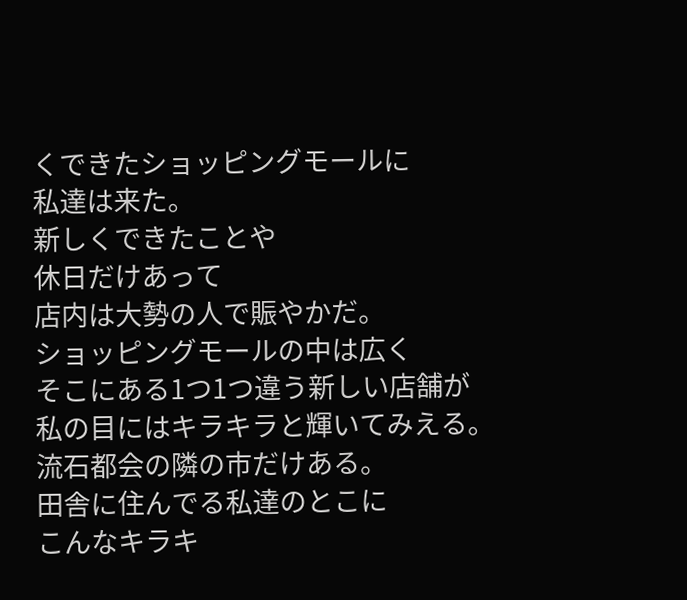くできたショッピングモールに
私達は来た。
新しくできたことや
休日だけあって
店内は大勢の人で賑やかだ。
ショッピングモールの中は広く
そこにある1つ1つ違う新しい店舗が
私の目にはキラキラと輝いてみえる。
流石都会の隣の市だけある。
田舎に住んでる私達のとこに
こんなキラキ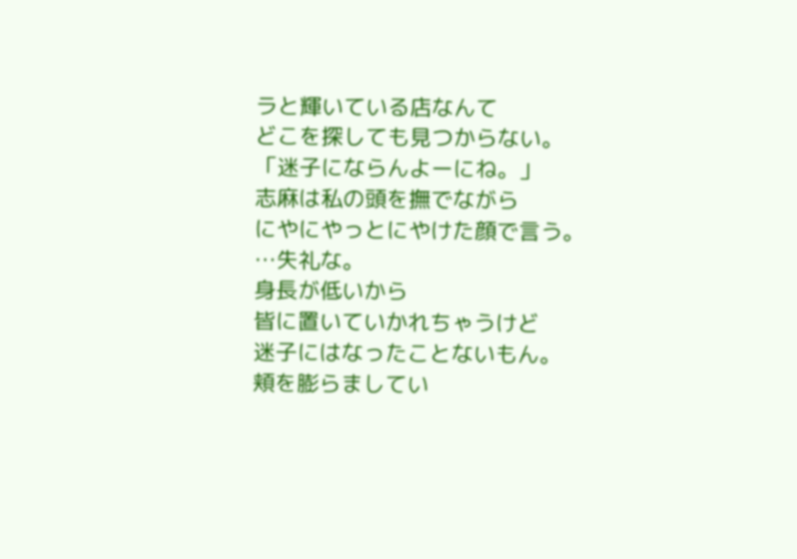ラと輝いている店なんて
どこを探しても見つからない。
「迷子にならんよーにね。」
志麻は私の頭を撫でながら
にやにやっとにやけた顔で言う。
…失礼な。
身長が低いから
皆に置いていかれちゃうけど
迷子にはなったことないもん。
頬を膨らましてい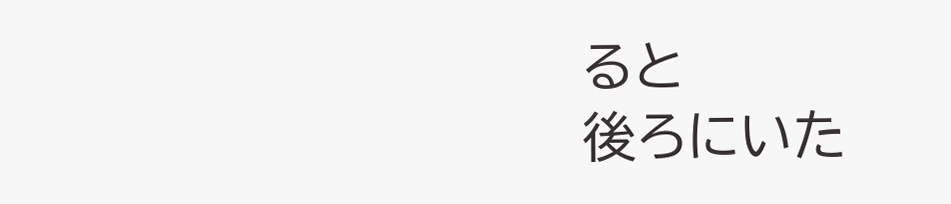ると
後ろにいた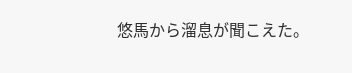悠馬から溜息が聞こえた。